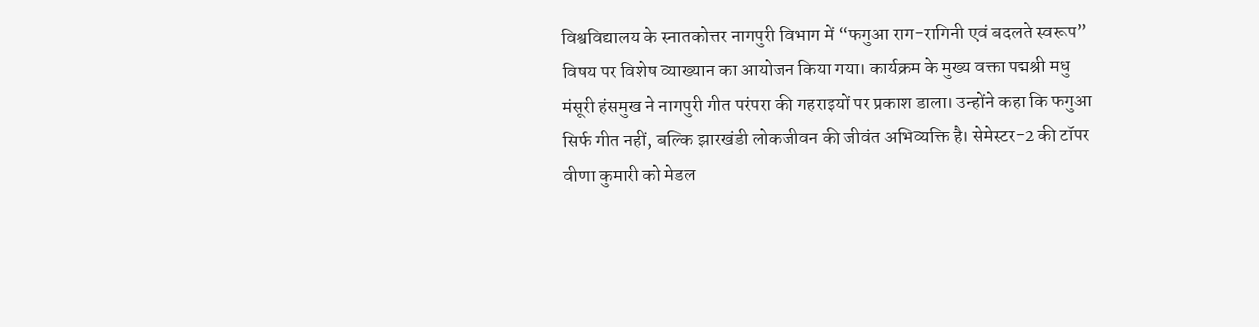विश्वविद्यालय के स्नातकोत्तर नागपुरी विभाग में “फगुआ राग-रागिनी एवं बदलते स्वरूप” विषय पर विशेष व्याख्यान का आयोजन किया गया। कार्यक्रम के मुख्य वक्ता पद्मश्री मधु मंसूरी हंसमुख ने नागपुरी गीत परंपरा की गहराइयों पर प्रकाश डाला। उन्होंने कहा कि फगुआ सिर्फ गीत नहीं, बल्कि झारखंडी लोकजीवन की जीवंत अभिव्यक्ति है। सेमेस्टर-2 की टॉपर वीणा कुमारी को मेडल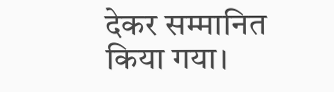देकर सम्मानित किया गया।